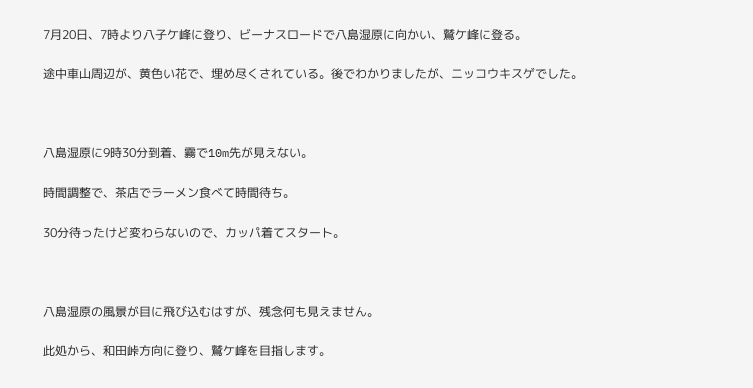7月20日、7時より八子ケ峰に登り、ビーナスロードで八島湿原に向かい、鷲ケ峰に登る。

途中車山周辺が、黄色い花で、埋め尽くされている。後でわかりましたが、ニッコウキスゲでした。



八島湿原に9時30分到着、霧で10m先が見えない。

時間調整で、茶店でラーメン食べて時間待ち。

30分待ったけど変わらないので、カッパ着てスタート。



八島湿原の風景が目に飛び込むはすが、残念何も見えません。

此処から、和田峠方向に登り、鷲ケ峰を目指します。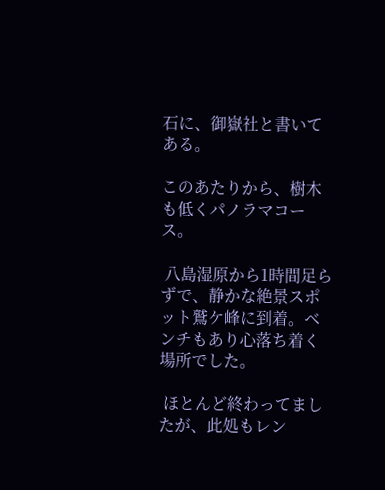石に、御嶽社と書いてある。

このあたりから、樹木も低くパノラマコース。

 八島湿原から1時間足らずで、静かな絶景スポット鷲ケ峰に到着。ベンチもあり心落ち着く場所でした。

 ほとんど終わってましたが、此処もレン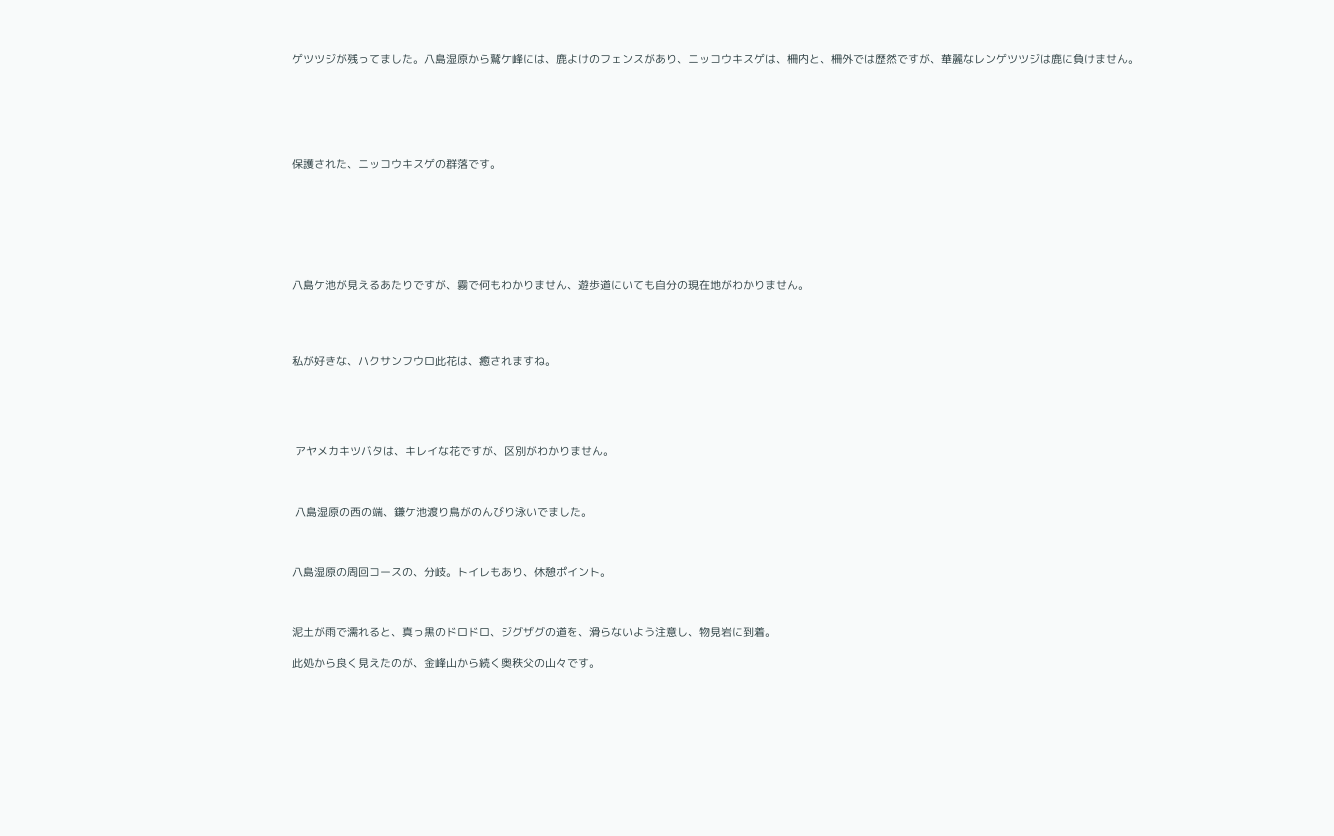ゲツツジが残ってました。八島湿原から鷲ケ峰には、鹿よけのフェンスがあり、ニッコウキスゲは、柵内と、柵外では歴然ですが、華麗なレンゲツツジは鹿に負けません。






保護された、ニッコウキスゲの群落です。







八島ケ池が見えるあたりですが、霧で何もわかりません、遊歩道にいても自分の現在地がわかりません。




私が好きな、ハクサンフウロ此花は、癒されますね。





 アヤメカキツバタは、キレイな花ですが、区別がわかりません。



 八島湿原の西の端、鎌ケ池渡り鳥がのんびり泳いでました。



八島湿原の周回コースの、分岐。トイレもあり、休憩ポイント。



泥土が雨で濡れると、真っ黒のドロドロ、ジグザグの道を、滑らないよう注意し、物見岩に到着。

此処から良く見えたのが、金峰山から続く奥秩父の山々です。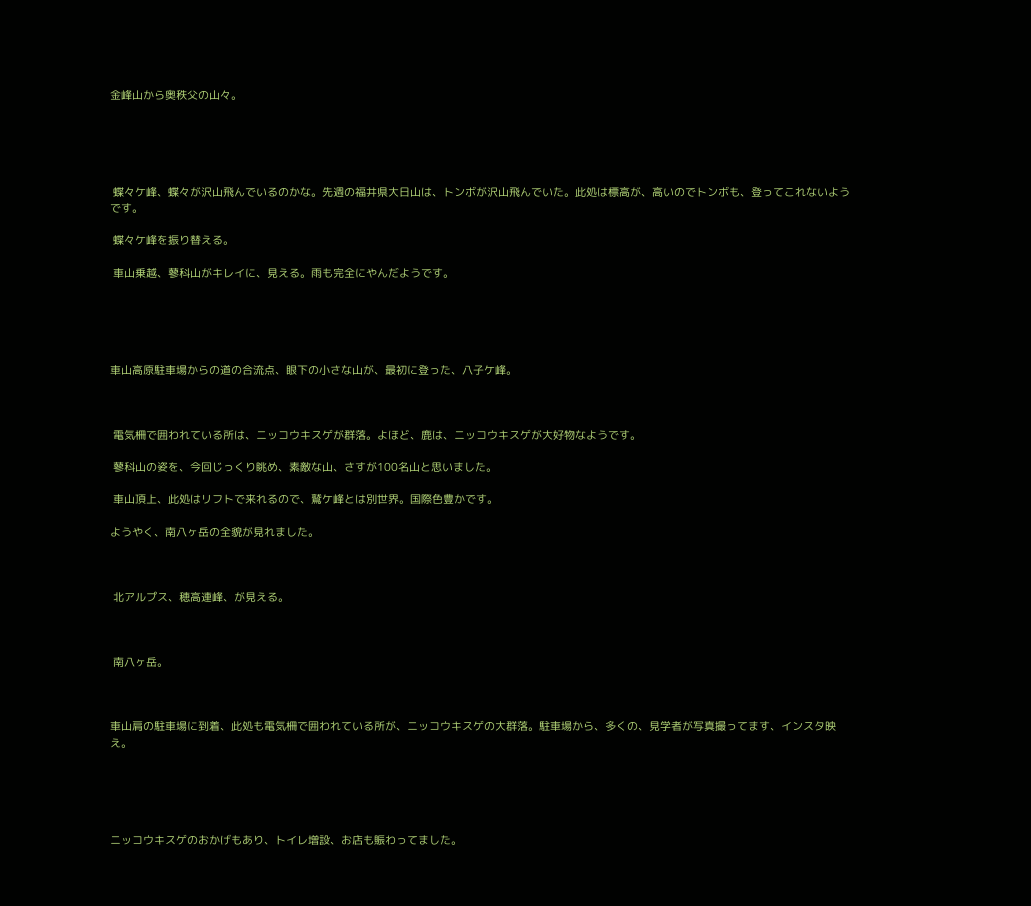金峰山から奥秩父の山々。





 蝶々ケ峰、蝶々が沢山飛んでいるのかな。先週の福井県大日山は、トンボが沢山飛んでいた。此処は標高が、高いのでトンボも、登ってこれないようです。

 蝶々ケ峰を振り替える。

 車山乗越、蓼科山がキレイに、見える。雨も完全にやんだようです。





車山高原駐車場からの道の合流点、眼下の小さな山が、最初に登った、八子ケ峰。



 電気柵で囲われている所は、ニッコウキスゲが群落。よほど、鹿は、ニッコウキスゲが大好物なようです。

 蓼科山の姿を、今回じっくり眺め、素敵な山、さすが100名山と思いました。

 車山頂上、此処はリフトで来れるので、鷲ケ峰とは別世界。国際色豊かです。

ようやく、南八ヶ岳の全貌が見れました。



 北アルプス、穂高連峰、が見える。



 南八ヶ岳。



車山肩の駐車場に到着、此処も電気柵で囲われている所が、ニッコウキスゲの大群落。駐車場から、多くの、見学者が写真撮ってます、インスタ映え。





ニッコウキスゲのおかげもあり、トイレ増設、お店も賑わってました。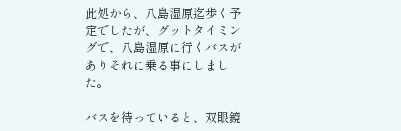此処から、八島湿原迄歩く予定でしたが、グットタイミングで、八島湿原に行くバスがありそれに乗る事にしました。

バスを待っていると、双眼鏡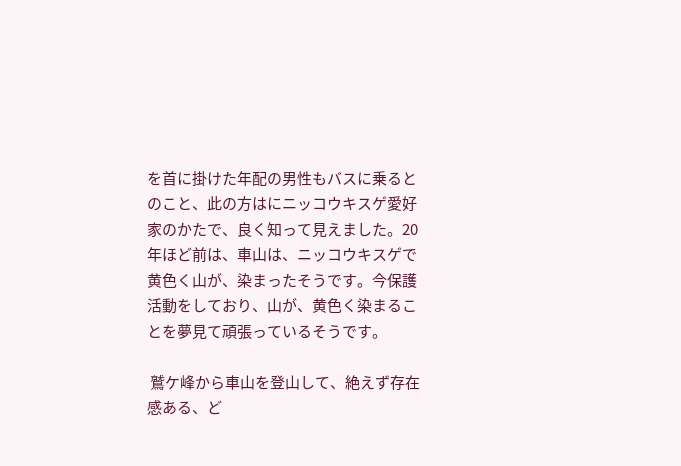を首に掛けた年配の男性もバスに乗るとのこと、此の方はにニッコウキスゲ愛好家のかたで、良く知って見えました。20年ほど前は、車山は、ニッコウキスゲで黄色く山が、染まったそうです。今保護活動をしており、山が、黄色く染まることを夢見て頑張っているそうです。

 鷲ケ峰から車山を登山して、絶えず存在感ある、ど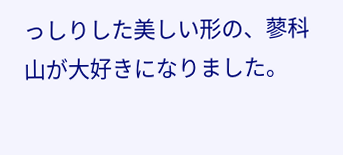っしりした美しい形の、蓼科山が大好きになりました。